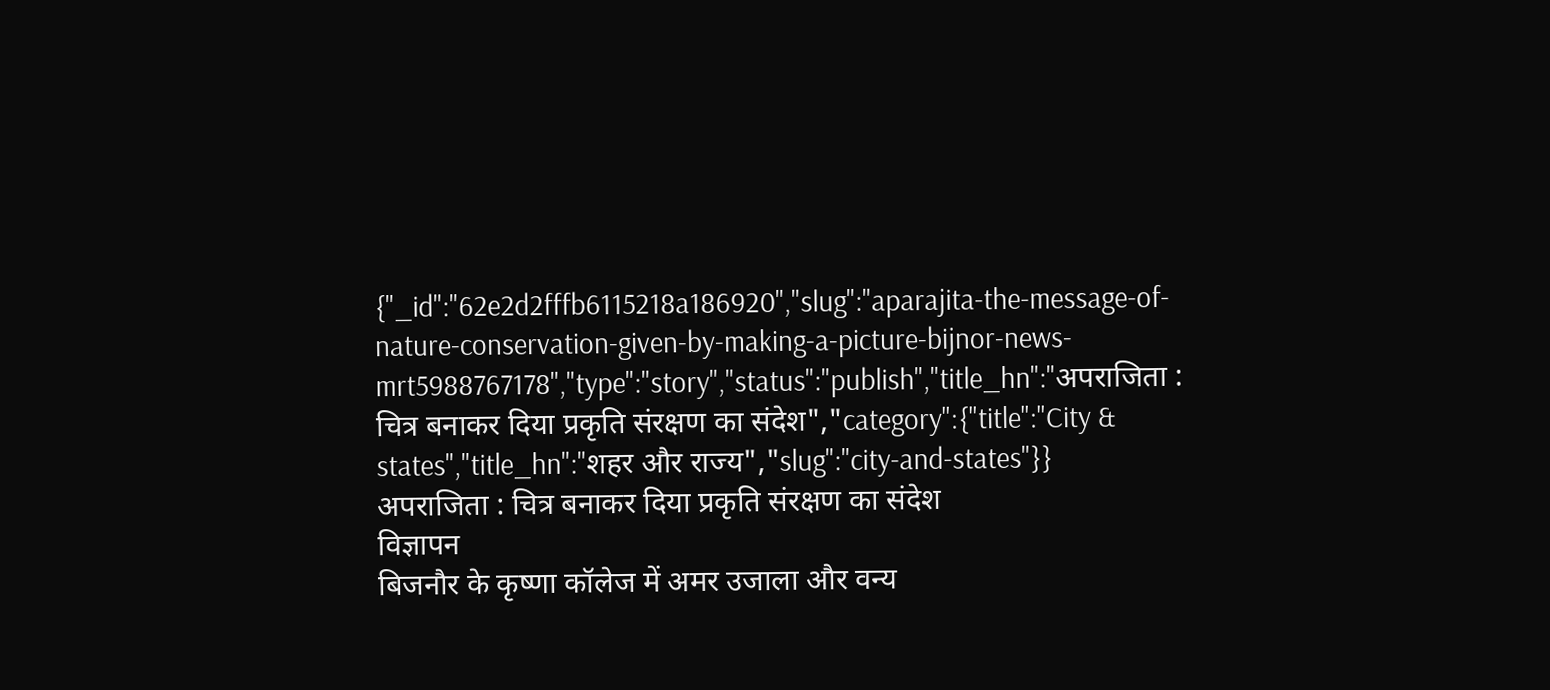{"_id":"62e2d2fffb6115218a186920","slug":"aparajita-the-message-of-nature-conservation-given-by-making-a-picture-bijnor-news-mrt5988767178","type":"story","status":"publish","title_hn":"अपराजिता : चित्र बनाकर दिया प्रकृति संरक्षण का संदेश","category":{"title":"City & states","title_hn":"शहर और राज्य","slug":"city-and-states"}}
अपराजिता : चित्र बनाकर दिया प्रकृति संरक्षण का संदेश
विज्ञापन
बिजनौर के कृष्णा कॉलेज में अमर उजाला और वन्य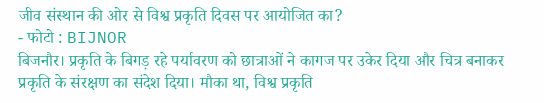जीव संस्थान की ओर से विश्व प्रकृति दिवस पर आयोजित का?
- फोटो : BIJNOR
बिजनौर। प्रकृति के बिगड़ रहे पर्यावरण को छात्राओं ने कागज पर उकेर दिया और चित्र बनाकर प्रकृति के संरक्षण का संदेश दिया। मौका था, विश्व प्रकृति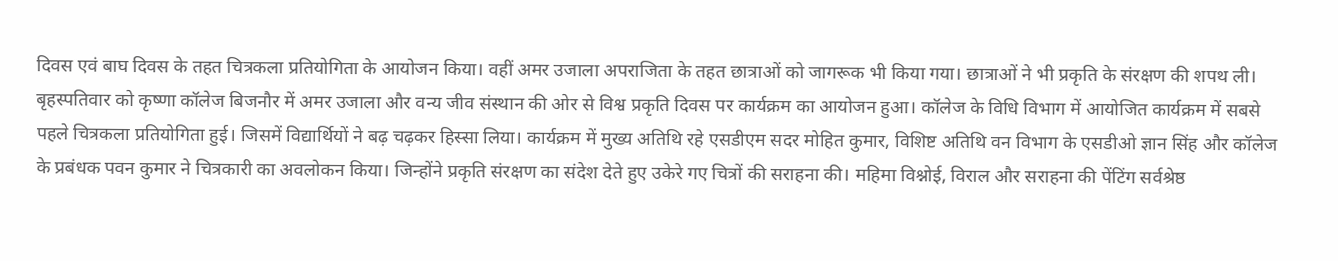दिवस एवं बाघ दिवस के तहत चित्रकला प्रतियोगिता के आयोजन किया। वहीं अमर उजाला अपराजिता के तहत छात्राओं को जागरूक भी किया गया। छात्राओं ने भी प्रकृति के संरक्षण की शपथ ली।
बृहस्पतिवार को कृष्णा कॉलेज बिजनौर में अमर उजाला और वन्य जीव संस्थान की ओर से विश्व प्रकृति दिवस पर कार्यक्रम का आयोजन हुआ। कॉलेज के विधि विभाग में आयोजित कार्यक्रम में सबसे पहले चित्रकला प्रतियोगिता हुई। जिसमें विद्यार्थियों ने बढ़ चढ़कर हिस्सा लिया। कार्यक्रम में मुख्य अतिथि रहे एसडीएम सदर मोहित कुमार, विशिष्ट अतिथि वन विभाग के एसडीओ ज्ञान सिंह और कॉलेज के प्रबंधक पवन कुमार ने चित्रकारी का अवलोकन किया। जिन्होंने प्रकृति संरक्षण का संदेश देते हुए उकेरे गए चित्रों की सराहना की। महिमा विश्नोई, विराल और सराहना की पेंटिंग सर्वश्रेष्ठ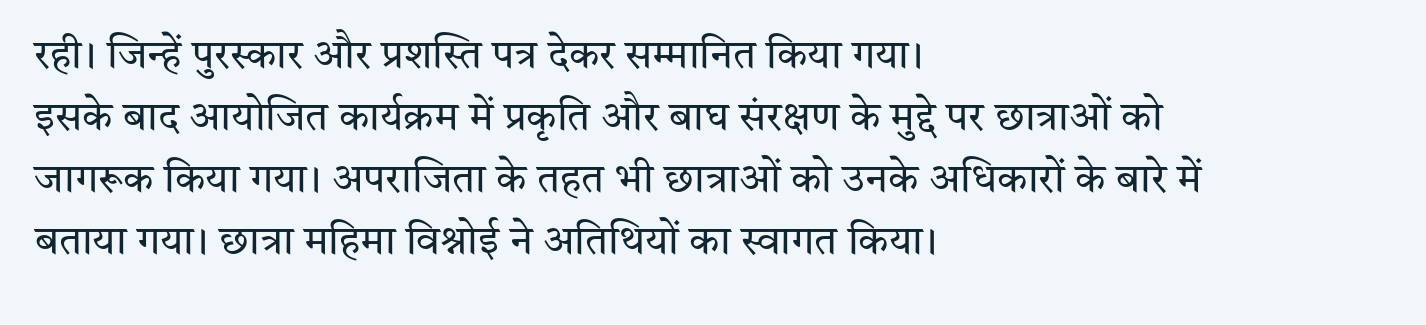रही। जिन्हें पुरस्कार और प्रशस्ति पत्र देकर सम्मानित किया गया।
इसके बाद आयोजित कार्यक्रम में प्रकृति और बाघ संरक्षण के मुद्दे पर छात्राओं को जागरूक किया गया। अपराजिता के तहत भी छात्राओं को उनके अधिकारों के बारे में बताया गया। छात्रा महिमा विश्नोई ने अतिथियों का स्वागत किया।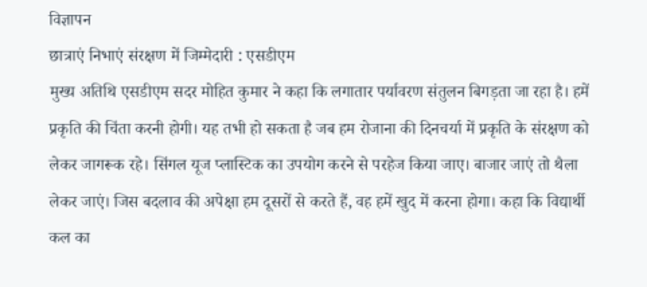विज्ञापन
छात्राएं निभाएं संरक्षण में जिम्मेदारी : एसडीएम
मुख्य अतिथि एसडीएम सदर मोहित कुमार ने कहा कि लगातार पर्यावरण संतुलन बिगड़ता जा रहा है। हमें प्रकृति की चिंता करनी होगी। यह तभी हो सकता है जब हम रोजाना की दिनचर्या में प्रकृति के संरक्षण को लेकर जागरूक रहे। सिंगल यूज प्लास्टिक का उपयोग करने से परहेज किया जाए। बाजार जाएं तो थैला लेकर जाएं। जिस बदलाव की अपेक्षा हम दूसरों से करते हैं, वह हमें खुद में करना होगा। कहा कि विद्यार्थी कल का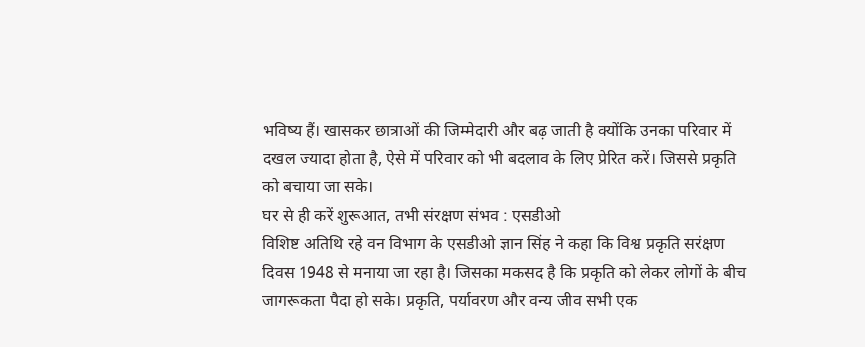भविष्य हैं। खासकर छात्राओं की जिम्मेदारी और बढ़ जाती है क्योंकि उनका परिवार में दखल ज्यादा होता है, ऐसे में परिवार को भी बदलाव के लिए प्रेरित करें। जिससे प्रकृति को बचाया जा सके।
घर से ही करें शुरूआत, तभी संरक्षण संभव : एसडीओ
विशिष्ट अतिथि रहे वन विभाग के एसडीओ ज्ञान सिंह ने कहा कि विश्व प्रकृति सरंक्षण दिवस 1948 से मनाया जा रहा है। जिसका मकसद है कि प्रकृति को लेकर लोगों के बीच जागरूकता पैदा हो सके। प्रकृति, पर्यावरण और वन्य जीव सभी एक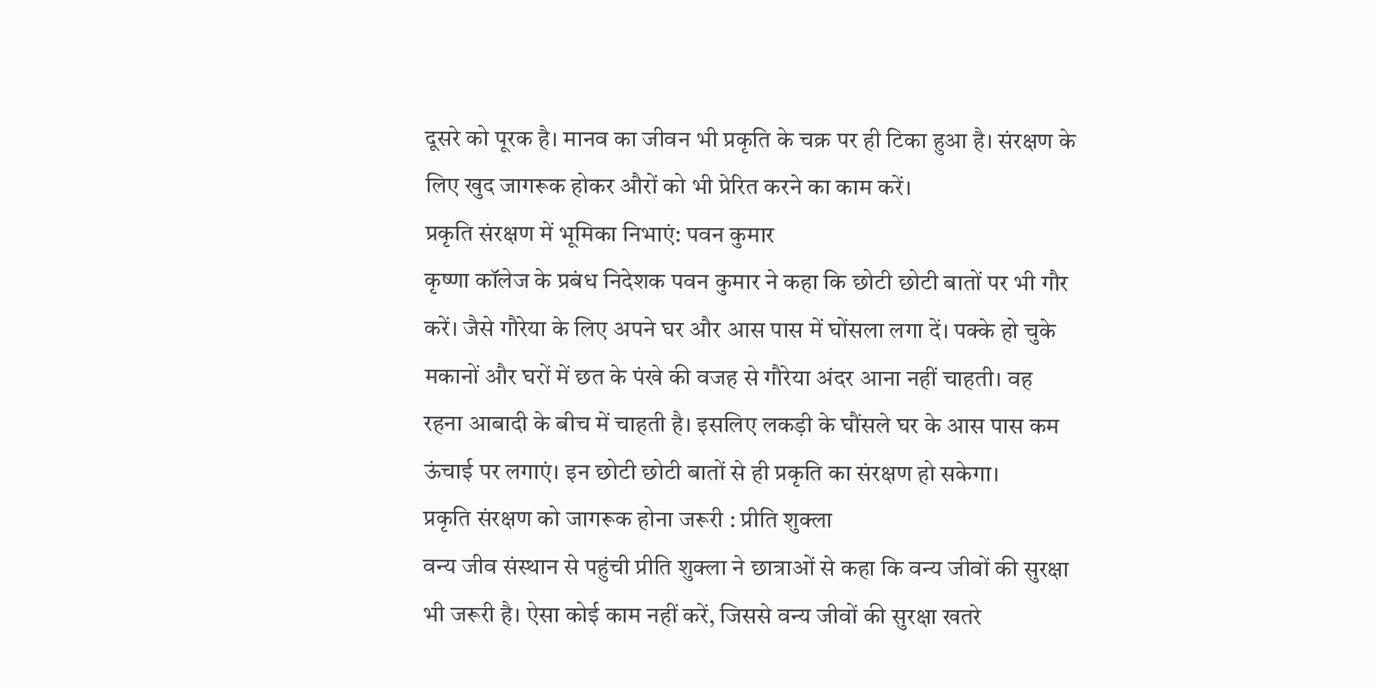दूसरे को पूरक है। मानव का जीवन भी प्रकृति के चक्र पर ही टिका हुआ है। संरक्षण के लिए खुद जागरूक होकर औरों को भी प्रेरित करने का काम करें।
प्रकृति संरक्षण में भूमिका निभाएं: पवन कुमार
कृष्णा कॉलेज के प्रबंध निदेशक पवन कुमार ने कहा कि छोटी छोटी बातों पर भी गौर करें। जैसे गौरेया के लिए अपने घर और आस पास में घोंसला लगा दें। पक्के हो चुके मकानों और घरों में छत के पंखे की वजह से गौरेया अंदर आना नहीं चाहती। वह रहना आबादी के बीच में चाहती है। इसलिए लकड़ी के घौंसले घर के आस पास कम ऊंचाई पर लगाएं। इन छोटी छोटी बातों से ही प्रकृति का संरक्षण हो सकेगा।
प्रकृति संरक्षण को जागरूक होना जरूरी : प्रीति शुक्ला
वन्य जीव संस्थान से पहुंची प्रीति शुक्ला ने छात्राओं से कहा कि वन्य जीवों की सुरक्षा भी जरूरी है। ऐसा कोई काम नहीं करें, जिससे वन्य जीवों की सुरक्षा खतरे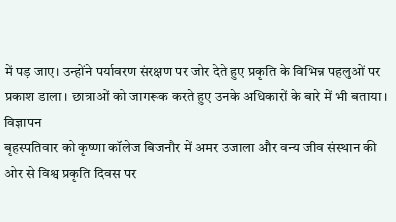में पड़ जाए। उन्होंने पर्यावरण संरक्षण पर जोर देते हुए प्रकृति के विभिन्न पहलुओं पर प्रकाश डाला। छात्राओं को जागरूक करते हुए उनके अधिकारों के बारे में भी बताया।
विज्ञापन
बृहस्पतिवार को कृष्णा कॉलेज बिजनौर में अमर उजाला और वन्य जीव संस्थान की ओर से विश्व प्रकृति दिवस पर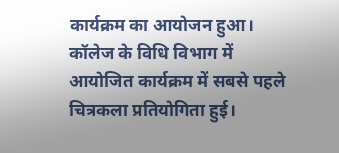कार्यक्रम का आयोजन हुआ। कॉलेज के विधि विभाग में आयोजित कार्यक्रम में सबसे पहले चित्रकला प्रतियोगिता हुई।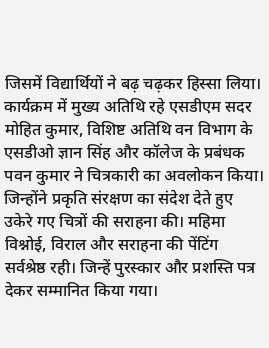जिसमें विद्यार्थियों ने बढ़ चढ़कर हिस्सा लिया। कार्यक्रम में मुख्य अतिथि रहे एसडीएम सदर मोहित कुमार, विशिष्ट अतिथि वन विभाग के एसडीओ ज्ञान सिंह और कॉलेज के प्रबंधक पवन कुमार ने चित्रकारी का अवलोकन किया। जिन्होंने प्रकृति संरक्षण का संदेश देते हुए उकेरे गए चित्रों की सराहना की। महिमा विश्नोई, विराल और सराहना की पेंटिंग सर्वश्रेष्ठ रही। जिन्हें पुरस्कार और प्रशस्ति पत्र देकर सम्मानित किया गया।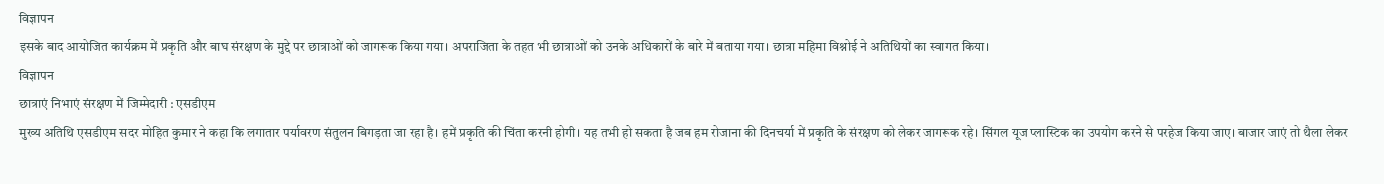विज्ञापन
इसके बाद आयोजित कार्यक्रम में प्रकृति और बाघ संरक्षण के मुद्दे पर छात्राओं को जागरूक किया गया। अपराजिता के तहत भी छात्राओं को उनके अधिकारों के बारे में बताया गया। छात्रा महिमा विश्नोई ने अतिथियों का स्वागत किया।
विज्ञापन
छात्राएं निभाएं संरक्षण में जिम्मेदारी : एसडीएम
मुख्य अतिथि एसडीएम सदर मोहित कुमार ने कहा कि लगातार पर्यावरण संतुलन बिगड़ता जा रहा है। हमें प्रकृति की चिंता करनी होगी। यह तभी हो सकता है जब हम रोजाना की दिनचर्या में प्रकृति के संरक्षण को लेकर जागरूक रहे। सिंगल यूज प्लास्टिक का उपयोग करने से परहेज किया जाए। बाजार जाएं तो थैला लेकर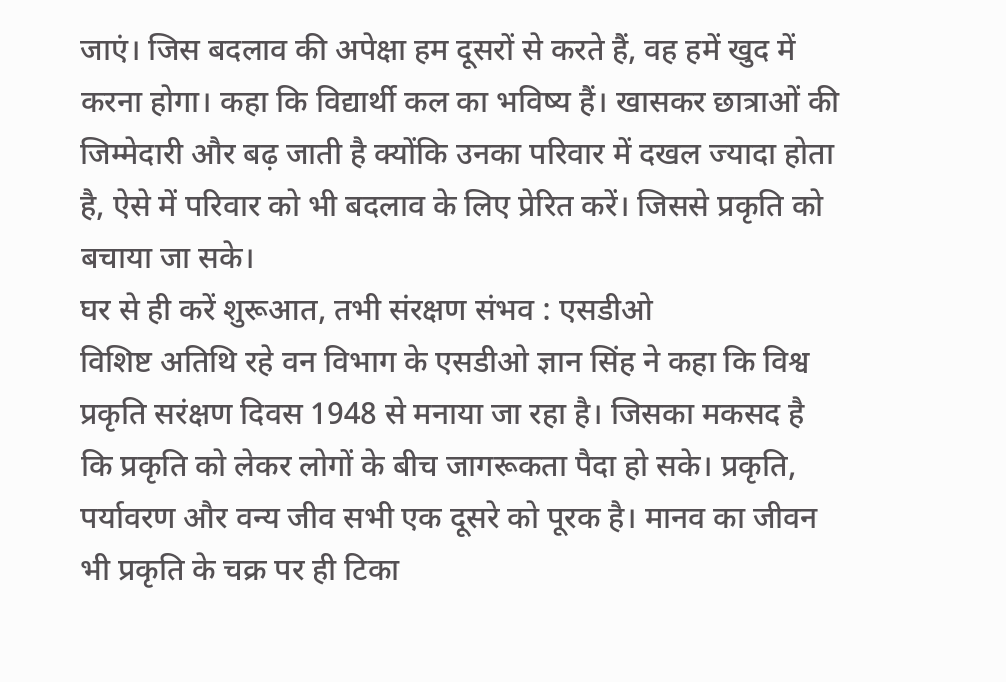जाएं। जिस बदलाव की अपेक्षा हम दूसरों से करते हैं, वह हमें खुद में करना होगा। कहा कि विद्यार्थी कल का भविष्य हैं। खासकर छात्राओं की जिम्मेदारी और बढ़ जाती है क्योंकि उनका परिवार में दखल ज्यादा होता है, ऐसे में परिवार को भी बदलाव के लिए प्रेरित करें। जिससे प्रकृति को बचाया जा सके।
घर से ही करें शुरूआत, तभी संरक्षण संभव : एसडीओ
विशिष्ट अतिथि रहे वन विभाग के एसडीओ ज्ञान सिंह ने कहा कि विश्व प्रकृति सरंक्षण दिवस 1948 से मनाया जा रहा है। जिसका मकसद है कि प्रकृति को लेकर लोगों के बीच जागरूकता पैदा हो सके। प्रकृति, पर्यावरण और वन्य जीव सभी एक दूसरे को पूरक है। मानव का जीवन भी प्रकृति के चक्र पर ही टिका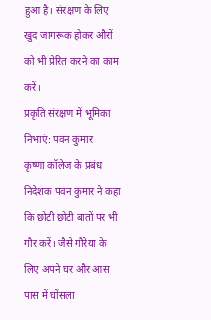हुआ है। संरक्षण के लिए खुद जागरूक होकर औरों को भी प्रेरित करने का काम करें।
प्रकृति संरक्षण में भूमिका निभाएं: पवन कुमार
कृष्णा कॉलेज के प्रबंध निदेशक पवन कुमार ने कहा कि छोटी छोटी बातों पर भी गौर करें। जैसे गौरेया के लिए अपने घर और आस पास में घोंसला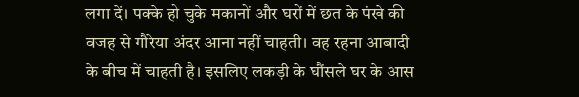लगा दें। पक्के हो चुके मकानों और घरों में छत के पंखे की वजह से गौरेया अंदर आना नहीं चाहती। वह रहना आबादी के बीच में चाहती है। इसलिए लकड़ी के घौंसले घर के आस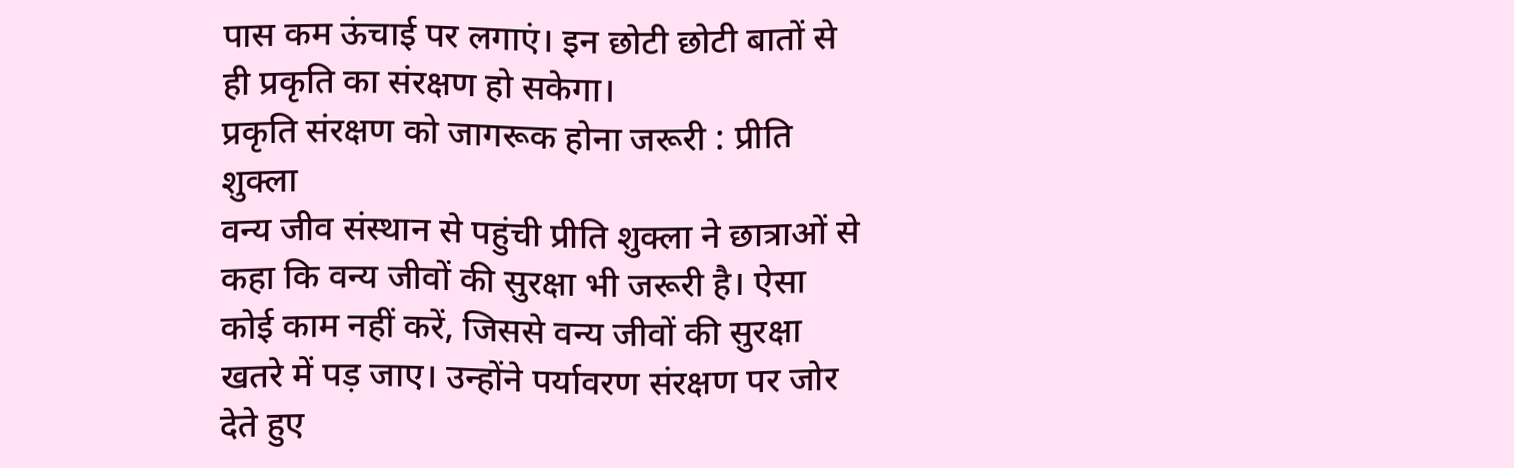पास कम ऊंचाई पर लगाएं। इन छोटी छोटी बातों से ही प्रकृति का संरक्षण हो सकेगा।
प्रकृति संरक्षण को जागरूक होना जरूरी : प्रीति शुक्ला
वन्य जीव संस्थान से पहुंची प्रीति शुक्ला ने छात्राओं से कहा कि वन्य जीवों की सुरक्षा भी जरूरी है। ऐसा कोई काम नहीं करें, जिससे वन्य जीवों की सुरक्षा खतरे में पड़ जाए। उन्होंने पर्यावरण संरक्षण पर जोर देते हुए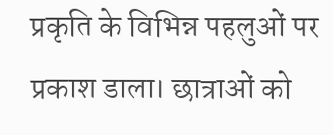प्रकृति के विभिन्न पहलुओं पर प्रकाश डाला। छात्राओं को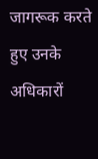जागरूक करते हुए उनके अधिकारों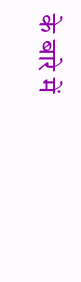के बारे में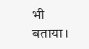भी बताया।